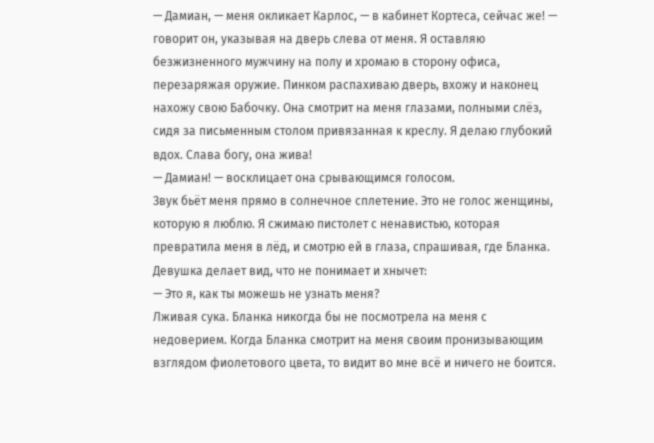— Дамиан, — меня окликает Карлос, — в кабинет Кортеса, сейчас же! — говорит он, указывая на дверь слева от меня. Я оставляю безжизненного мужчину на полу и хромаю в сторону офиса, перезаряжая оружие. Пинком распахиваю дверь, вхожу и наконец нахожу свою Бабочку. Она смотрит на меня глазами, полными слёз, сидя за письменным столом привязанная к креслу. Я делаю глубокий вдох. Слава богу, она жива!
— Дамиан! — восклицает она срывающимся голосом.
Звук бьёт меня прямо в солнечное сплетение. Это не голос женщины, которую я люблю. Я сжимаю пистолет с ненавистью, которая превратила меня в лёд, и смотрю ей в глаза, спрашивая, где Бланка. Девушка делает вид, что не понимает и хнычет:
— Это я, как ты можешь не узнать меня?
Лживая сука. Бланка никогда бы не посмотрела на меня с недоверием. Когда Бланка смотрит на меня своим пронизывающим взглядом фиолетового цвета, то видит во мне всё и ничего не боится.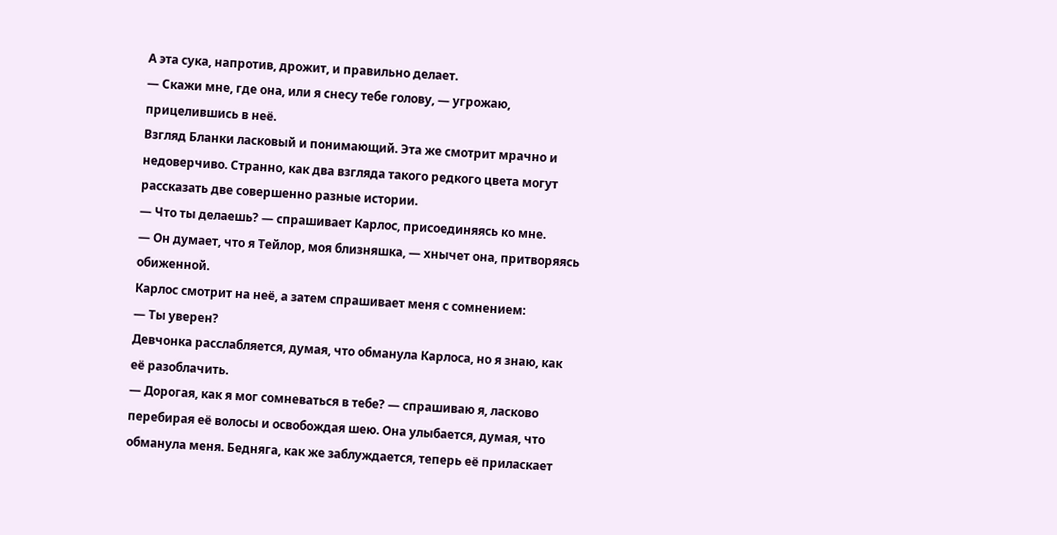А эта сука, напротив, дрожит, и правильно делает.
— Скажи мне, где она, или я снесу тебе голову, — угрожаю, прицелившись в неё.
Взгляд Бланки ласковый и понимающий. Эта же смотрит мрачно и недоверчиво. Странно, как два взгляда такого редкого цвета могут рассказать две совершенно разные истории.
— Что ты делаешь? — спрашивает Карлос, присоединяясь ко мне.
— Он думает, что я Тейлор, моя близняшка, — хнычет она, притворяясь обиженной.
Карлос смотрит на неё, а затем спрашивает меня с сомнением:
— Ты уверен?
Девчонка расслабляется, думая, что обманула Карлоса, но я знаю, как её разоблачить.
— Дорогая, как я мог сомневаться в тебе? — спрашиваю я, ласково перебирая её волосы и освобождая шею. Она улыбается, думая, что обманула меня. Бедняга, как же заблуждается, теперь её приласкает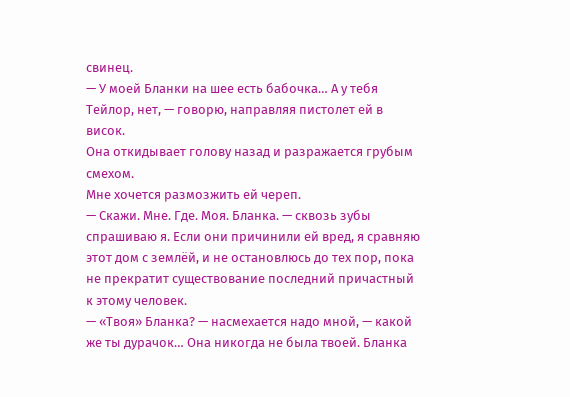свинец.
— У моей Бланки на шее есть бабочка… А у тебя Тейлор, нет, — говорю, направляя пистолет ей в висок.
Она откидывает голову назад и разражается грубым смехом.
Мне хочется размозжить ей череп.
— Скажи. Мне. Где. Моя. Бланка. — сквозь зубы спрашиваю я. Если они причинили ей вред, я сравняю этот дом с землёй, и не остановлюсь до тех пор, пока не прекратит существование последний причастный к этому человек.
— «Твоя» Бланка? — насмехается надо мной, — какой же ты дурачок… Она никогда не была твоей. Бланка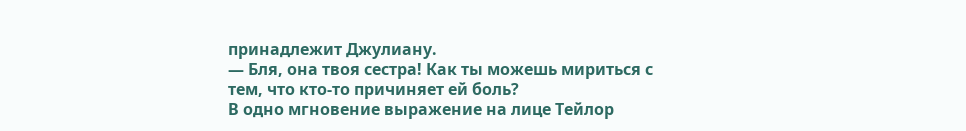принадлежит Джулиану.
— Бля, она твоя сестра! Как ты можешь мириться с тем, что кто-то причиняет ей боль?
В одно мгновение выражение на лице Тейлор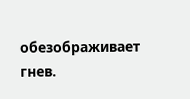обезображивает гнев.